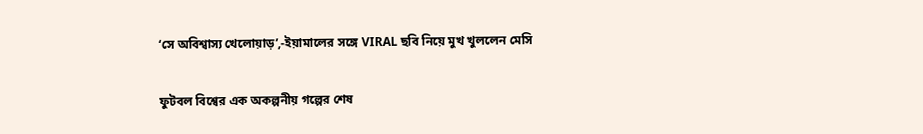‘সে অবিশ্বাস্য খেলোয়াড়’,-ইয়ামালের সঙ্গে VIRAL ছবি নিয়ে মুখ খুললেন মেসি

ফুটবল বিশ্বের এক অকল্পনীয় গল্পের শেষ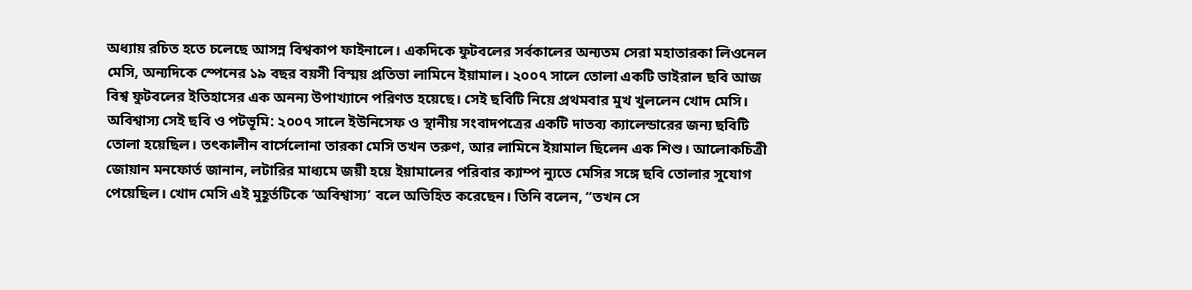অধ্যায় রচিত হতে চলেছে আসন্ন বিশ্বকাপ ফাইনালে। একদিকে ফুটবলের সর্বকালের অন্যতম সেরা মহাতারকা লিওনেল মেসি, অন্যদিকে স্পেনের ১৯ বছর বয়সী বিস্ময় প্রতিভা লামিনে ইয়ামাল। ২০০৭ সালে তোলা একটি ভাইরাল ছবি আজ বিশ্ব ফুটবলের ইতিহাসের এক অনন্য উপাখ্যানে পরিণত হয়েছে। সেই ছবিটি নিয়ে প্রথমবার মুখ খুললেন খোদ মেসি।
অবিশ্বাস্য সেই ছবি ও পটভূমি: ২০০৭ সালে ইউনিসেফ ও স্থানীয় সংবাদপত্রের একটি দাতব্য ক্যালেন্ডারের জন্য ছবিটি তোলা হয়েছিল। তৎকালীন বার্সেলোনা তারকা মেসি তখন তরুণ, আর লামিনে ইয়ামাল ছিলেন এক শিশু। আলোকচিত্রী জোয়ান মনফোর্ত জানান, লটারির মাধ্যমে জয়ী হয়ে ইয়ামালের পরিবার ক্যাম্প ন্যুতে মেসির সঙ্গে ছবি তোলার সুযোগ পেয়েছিল। খোদ মেসি এই মুহূর্তটিকে ‘অবিশ্বাস্য’ বলে অভিহিত করেছেন। তিনি বলেন, “তখন সে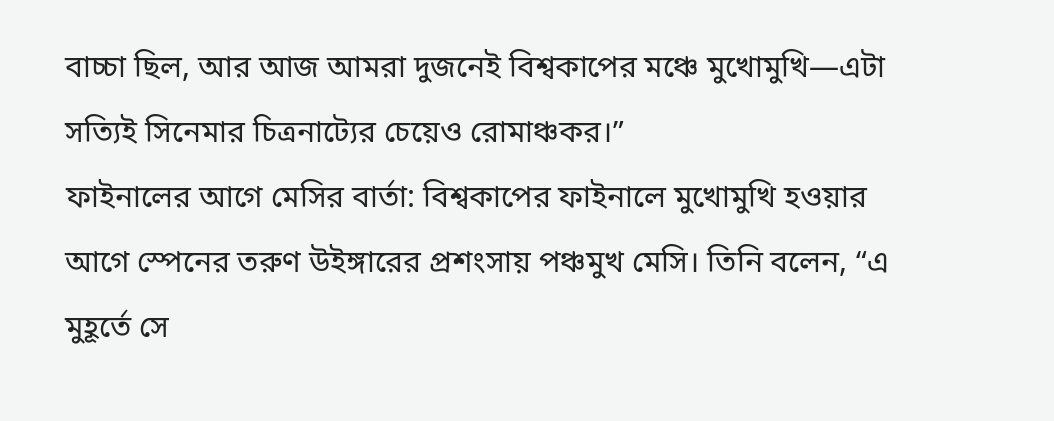বাচ্চা ছিল, আর আজ আমরা দুজনেই বিশ্বকাপের মঞ্চে মুখোমুখি—এটা সত্যিই সিনেমার চিত্রনাট্যের চেয়েও রোমাঞ্চকর।”
ফাইনালের আগে মেসির বার্তা: বিশ্বকাপের ফাইনালে মুখোমুখি হওয়ার আগে স্পেনের তরুণ উইঙ্গারের প্রশংসায় পঞ্চমুখ মেসি। তিনি বলেন, “এ মুহূর্তে সে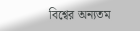বিশ্বের অন্যতম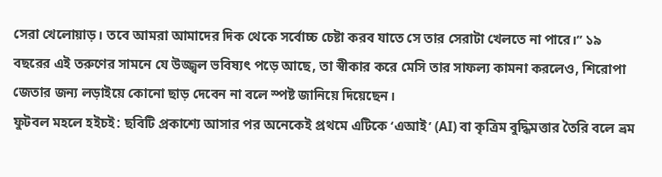সেরা খেলোয়াড়। তবে আমরা আমাদের দিক থেকে সর্বোচ্চ চেষ্টা করব যাতে সে তার সেরাটা খেলতে না পারে।” ১৯ বছরের এই তরুণের সামনে যে উজ্জ্বল ভবিষ্যৎ পড়ে আছে, তা স্বীকার করে মেসি তার সাফল্য কামনা করলেও, শিরোপা জেতার জন্য লড়াইয়ে কোনো ছাড় দেবেন না বলে স্পষ্ট জানিয়ে দিয়েছেন।
ফুটবল মহলে হইচই: ছবিটি প্রকাশ্যে আসার পর অনেকেই প্রথমে এটিকে ‘এআই’ (AI) বা কৃত্রিম বুদ্ধিমত্তার তৈরি বলে ভ্রম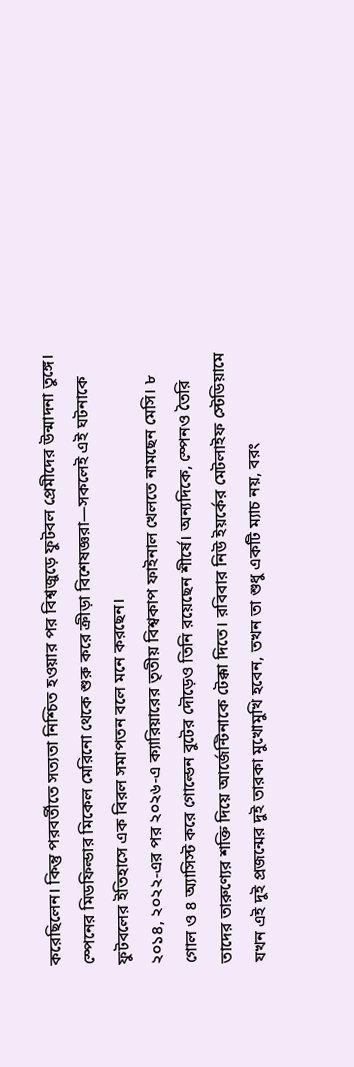করেছিলেন। কিন্তু পরবর্তীতে সত্যতা নিশ্চিত হওয়ার পর বিশ্বজুড়ে ফুটবল প্রেমীদের উন্মাদনা তুঙ্গে। স্পেনের মিডফিল্ডার মিকেল মেরিনো থেকে শুরু করে ক্রীড়া বিশেষজ্ঞরা—সকলেই এই ঘটনাকে ফুটবলের ইতিহাসে এক বিরল সমাপতন বলে মনে করছেন।
২০১৪, ২০২২-এর পর ২০২৬-এ ক্যারিয়ারের তৃতীয় বিশ্বকাপ ফাইনাল খেলতে নামছেন মেসি। ৮ গোল ও ৪ অ্যাসিস্ট করে গোল্ডেন বুটের দৌড়েও তিনি রয়েছেন শীর্ষে। অন্যদিকে, স্পেনও তৈরি তাদের তারুণ্যের শক্তি দিয়ে আর্জেন্টিনাকে টেক্কা দিতে। রবিবার নিউ ইয়র্কের মেটলাইফ স্টেডিয়ামে যখন এই দুই প্রজন্মের দুই তারকা মুখোমুখি হবেন, তখন তা শুধু একটি ম্যাচ নয়, বরং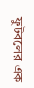ফুটবলের এক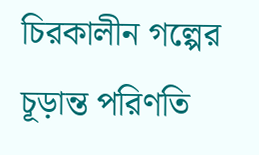চিরকালীন গল্পের চূড়ান্ত পরিণতি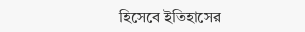হিসেবে ইতিহাসের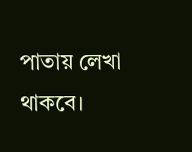পাতায় লেখা থাকবে।